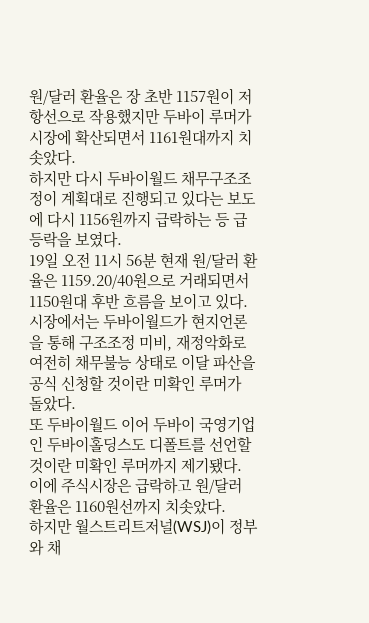원/달러 환율은 장 초반 1157원이 저항선으로 작용했지만 두바이 루머가 시장에 확산되면서 1161원대까지 치솟았다.
하지만 다시 두바이월드 채무구조조정이 계획대로 진행되고 있다는 보도에 다시 1156원까지 급락하는 등 급등락을 보였다.
19일 오전 11시 56분 현재 원/달러 환율은 1159.20/40원으로 거래되면서 1150원대 후반 흐름을 보이고 있다.
시장에서는 두바이월드가 현지언론을 통해 구조조정 미비, 재정악화로 여전히 채무불능 상태로 이달 파산을 공식 신청할 것이란 미확인 루머가 돌았다.
또 두바이월드 이어 두바이 국영기업인 두바이홀딩스도 디폴트를 선언할 것이란 미확인 루머까지 제기됐다. 이에 주식시장은 급락하고 원/달러 환율은 1160원선까지 치솟았다.
하지만 월스트리트저널(WSJ)이 정부와 채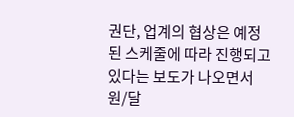권단, 업계의 협상은 예정된 스케줄에 따라 진행되고 있다는 보도가 나오면서 원/달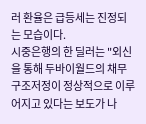러 환율은 급등세는 진정되는 모습이다.
시중은행의 한 딜러는 "외신을 통해 두바이월드의 채무구조저정이 정상적으로 이루어지고 있다는 보도가 나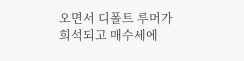오면서 디폴트 루머가 희석되고 매수세에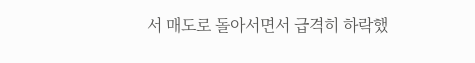서 매도로 돌아서면서 급격히 하락했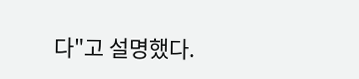다"고 설명했다.